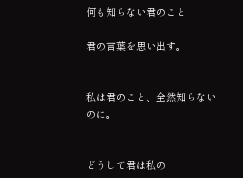何も知らない君のこと

君の言葉を思い出す。


私は君のこと、全然知らないのに。


どうして君は私の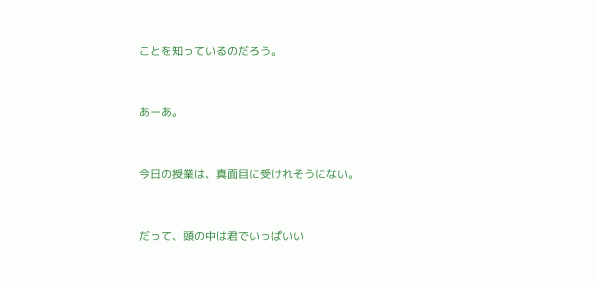ことを知っているのだろう。


あーあ。


今日の授業は、真面目に受けれそうにない。


だって、頭の中は君でいっぱいい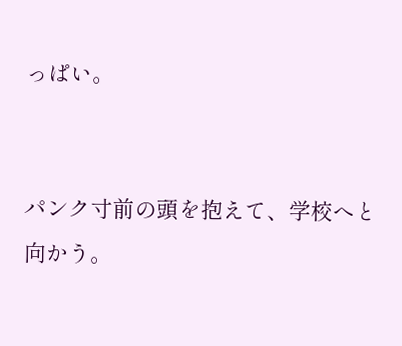っぱい。


パンク寸前の頭を抱えて、学校へと向かう。